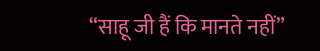“साहू जी हैं कि मानते नहीं”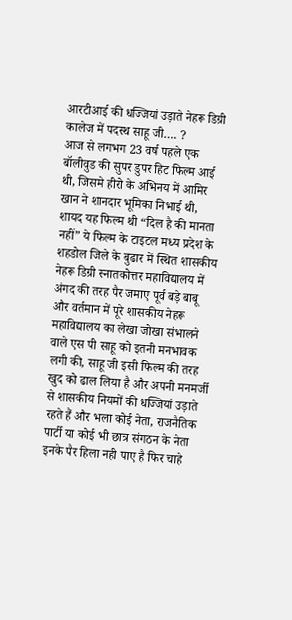आरटीआई की धज्जियां उड़ाते नेहरू डिग्री कालेज में पदस्थ साहू जी…. ?
आज से लगभग 23 वर्ष पहले एक बॉलीवुड की सुपर डुपर हिट फिल्म आई थी, जिसमे हीरो के अभिनय में आमिर खान ने शानदार भूमिका निभाई थी, शायद यह फिल्म थी “दिल है की मानता नहीं” ये फिल्म के टाइटल मध्य प्रदेश के शहडोल जिले के बुढार में स्थित शासकीय नेहरू डिग्री स्नातकोत्तर महाविद्यालय में अंगद की तरह पैर जमाए पूर्व बड़े बाबू और वर्तमान में पूरे शासकीय नेहरू महाविद्यालय का लेखा जोखा संभालने वाले एस पी साहू को इतनी मनभावक लगी की, साहू जी इसी फिल्म की तरह खुद को ढाल लिया है और अपनी मनमर्जी से शासकीय नियमों की धज्जियां उड़ाते रहते हैं और भला कोई नेता, राजनैतिक पार्टी या कोई भी छात्र संगठन के नेता इनके पैर हिला नही पाए है फिर चाहे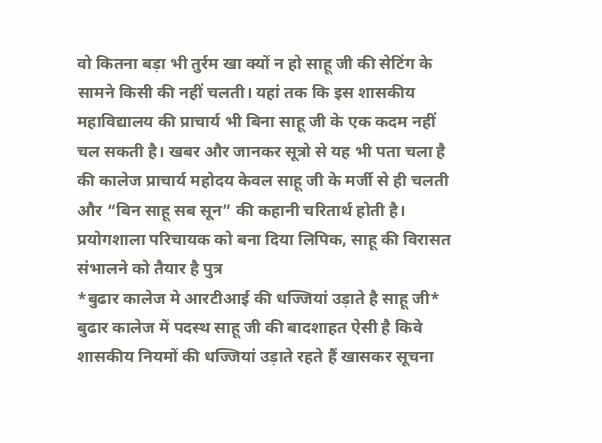वो कितना बड़ा भी तुर्रम खा क्यों न हो साहू जी की सेटिंग के सामने किसी की नहीं चलती। यहां तक कि इस शासकीय महाविद्यालय की प्राचार्य भी बिना साहू जी के एक कदम नहीं चल सकती है। खबर और जानकर सूत्रो से यह भी पता चला है की कालेज प्राचार्य महोदय केवल साहू जी के मर्जी से ही चलती और “बिन साहू सब सून” की कहानी चरितार्थ होती है।
प्रयोगशाला परिचायक को बना दिया लिपिक, साहू की विरासत संभालने को तैयार है पुत्र
*बुढार कालेज मे आरटीआई की धज्जियां उड़ाते है साहू जी*
बुढार कालेज में पदस्थ साहू जी की बादशाहत ऐसी है किवे शासकीय नियमों की धज्जियां उड़ाते रहते हैं खासकर सूचना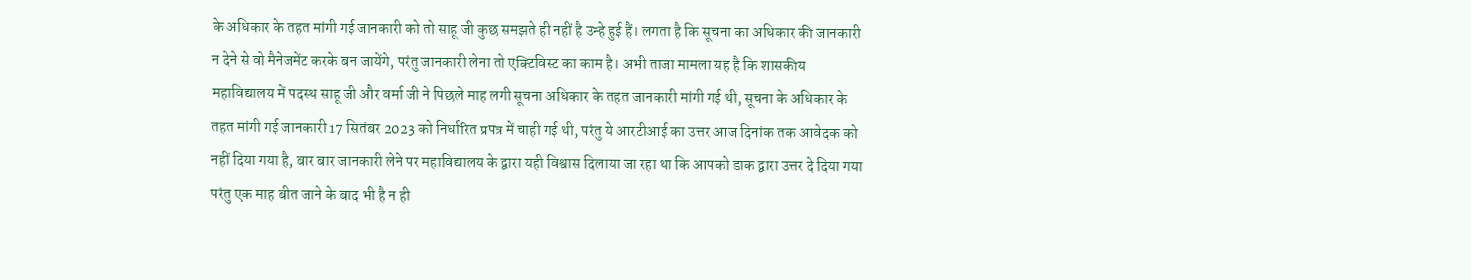के अधिकार के तहत मांगी गई जानकारी को तो साहू जी कुछ समझते ही नहीं है उन्हे हुई हैं। लगता है कि सूचना का अधिकार की जानकारी न देने से वो मैनेजमेंट करके बन जायेंगे, परंतु जानकारी लेना तो एक्टिविस्ट का काम है। अभी ताजा मामला यह है कि शासकीय महाविद्यालय में पदस्थ साहू जी और वर्मा जी ने पिछले माह लगी सूचना अधिकार के तहत जानकारी मांगी गई थी, सूचना के अधिकार के तहत मांगी गई जानकारी 17 सितंबर 2023 को निर्धारित प्रपत्र में चाही गई थी, परंतु ये आरटीआई का उत्तर आज दिनांक तक आवेदक को नहीं दिया गया है, बार बार जानकारी लेने पर महाविद्यालय के द्वारा यही विश्वास दिलाया जा रहा था कि आपको डाक द्वारा उत्तर दे दिया गया परंतु एक माह बीत जाने के बाद भी है न ही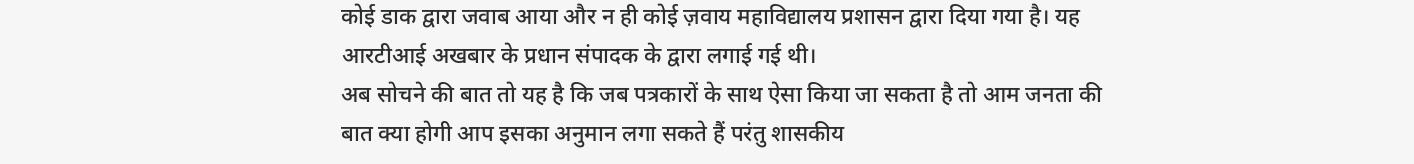कोई डाक द्वारा जवाब आया और न ही कोई ज़वाय महाविद्यालय प्रशासन द्वारा दिया गया है। यह आरटीआई अखबार के प्रधान संपादक के द्वारा लगाई गई थी।
अब सोचने की बात तो यह है कि जब पत्रकारों के साथ ऐसा किया जा सकता है तो आम जनता की बात क्या होगी आप इसका अनुमान लगा सकते हैं परंतु शासकीय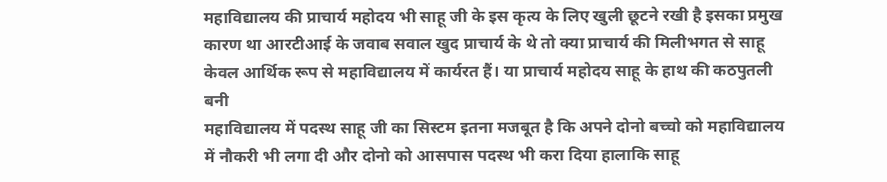महाविद्यालय की प्राचार्य महोदय भी साहू जी के इस कृत्य के लिए खुली छूटने रखी है इसका प्रमुख कारण था आरटीआई के जवाब सवाल खुद प्राचार्य के थे तो क्या प्राचार्य की मिलीभगत से साहू केवल आर्थिक रूप से महाविद्यालय में कार्यरत हैं। या प्राचार्य महोदय साहू के हाथ की कठपुतली बनी
महाविद्यालय में पदस्थ साहू जी का सिस्टम इतना मजबूत है कि अपने दोनो बच्चो को महाविद्यालय में नौकरी भी लगा दी और दोनो को आसपास पदस्थ भी करा दिया हालाकि साहू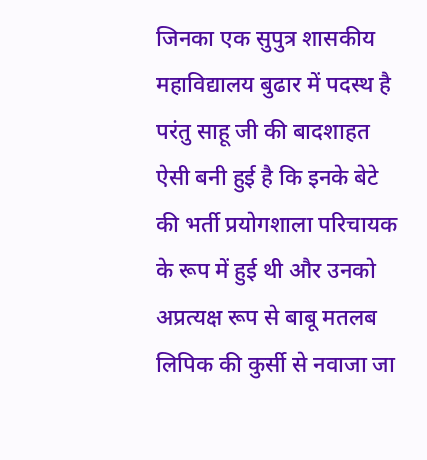जिनका एक सुपुत्र शासकीय महाविद्यालय बुढार में पदस्थ है परंतु साहू जी की बादशाहत ऐसी बनी हुई है कि इनके बेटे की भर्ती प्रयोगशाला परिचायक के रूप में हुई थी और उनको अप्रत्यक्ष रूप से बाबू मतलब लिपिक की कुर्सी से नवाजा जा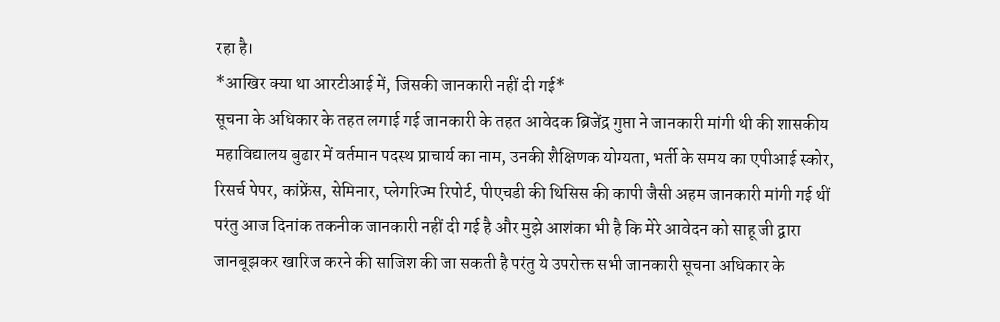रहा है।
*आखिर क्या था आरटीआई में, जिसकी जानकारी नहीं दी गई*
सूचना के अधिकार के तहत लगाई गई जानकारी के तहत आवेदक ब्रिजेंद्र गुप्ता ने जानकारी मांगी थी की शासकीय महाविद्यालय बुढार में वर्तमान पदस्थ प्राचार्य का नाम, उनकी शैक्षिणक योग्यता, भर्ती के समय का एपीआई स्कोर, रिसर्च पेपर, कांफ्रेंस, सेमिनार, प्लेगरिज्म रिपोर्ट, पीएचडी की थिसिस की कापी जैसी अहम जानकारी मांगी गई थीं परंतु आज दिनांक तकनीक जानकारी नहीं दी गई है और मुझे आशंका भी है कि मेरे आवेदन को साहू जी द्वारा जानबूझकर खारिज करने की साजिश की जा सकती है परंतु ये उपरोक्त सभी जानकारी सूचना अधिकार के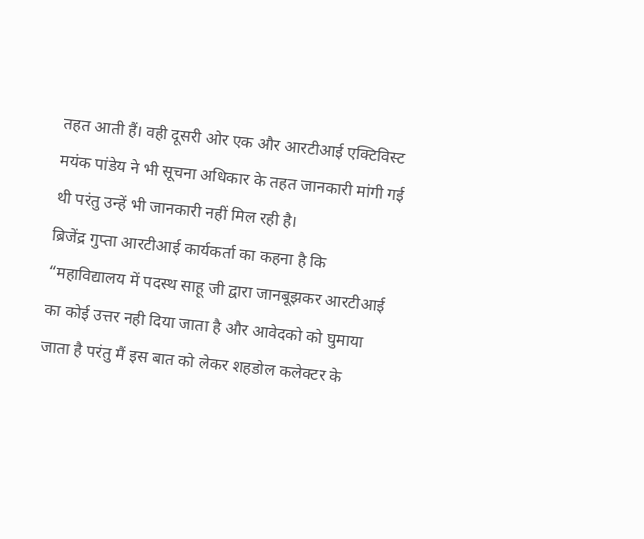तहत आती हैं। वही दूसरी ओर एक और आरटीआई एक्टिविस्ट मयंक पांडेय ने भी सूचना अधिकार के तहत जानकारी मांगी गई थी परंतु उन्हें भी जानकारी नहीं मिल रही है।
ब्रिजेंद्र गुप्ता आरटीआई कार्यकर्ता का कहना है कि “महाविद्यालय में पदस्थ साहू जी द्वारा जानबूझकर आरटीआई का कोई उत्तर नही दिया जाता है और आवेदको को घुमाया जाता है परंतु मैं इस बात को लेकर शहडोल कलेक्टर के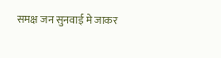समक्ष जन सुनवाई मे जाकर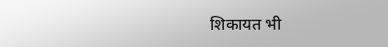शिकायत भी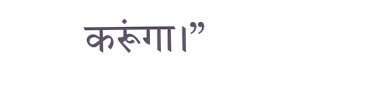करूंगा।”